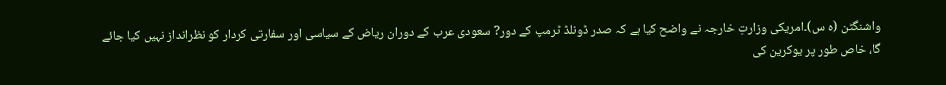واشنگٹن (ہ س)۔امریکی وزارتِ خارجہ نے واضح کیا ہے کہ صدر ڈونلڈ ٹرمپ کے دور? سعودی عرب کے دوران ریاض کے سیاسی اور سفارتی کردار کو نظرانداز نہیں کیا جائے گا، خاص طور پر یوکرین کی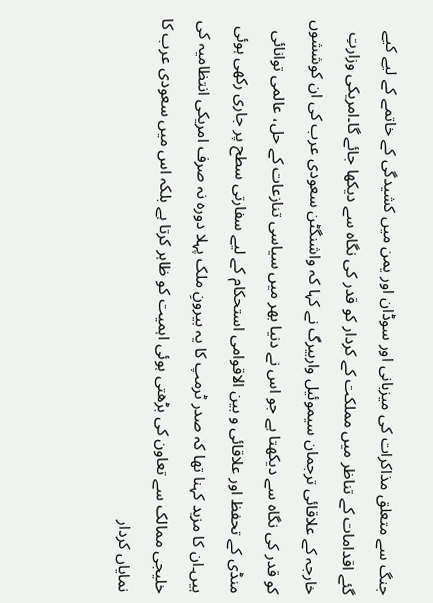جنگ سے متعلق مذاکرات کی میزبانی اور سوڈان اور یمن میں کشیدگی کے خاتمے کے لیے کیے گئے اقدامات کے تناظر میں مملکت کے کردار کو قدر کی نگاہ سے دیکھا جائے گا۔امریکی وزارتِ خارجہ کے علاقائی ترجمان سیموئیل واربیرگ نے کہا کہ واشنگٹن سعودی عرب کی ان کوششوں کو قدر کی نگاہ سے دیکھتا ہے جو اس نے دنیا بھر میں سیاسی تنازعات کے حل، عالمی توانائی منڈی کے تحفظ اور علاقائی و بین الاقوامی استحکام کے لیے سفارتی سطح پر جاری رکھی ہوئی ہیں۔ان کا مزید کہنا تھا کہ صدر ٹرمپ کا یہ بیرونِ ملک پہلا دورہ نہ صرف امریکی انتظامیہ کی خلیجی ممالک سے تعاون کی بڑھتی ہوئی اہمیت کو ظاہر کرتا ہے بلکہ اس میں سعودی عرب کا نمایاں کردار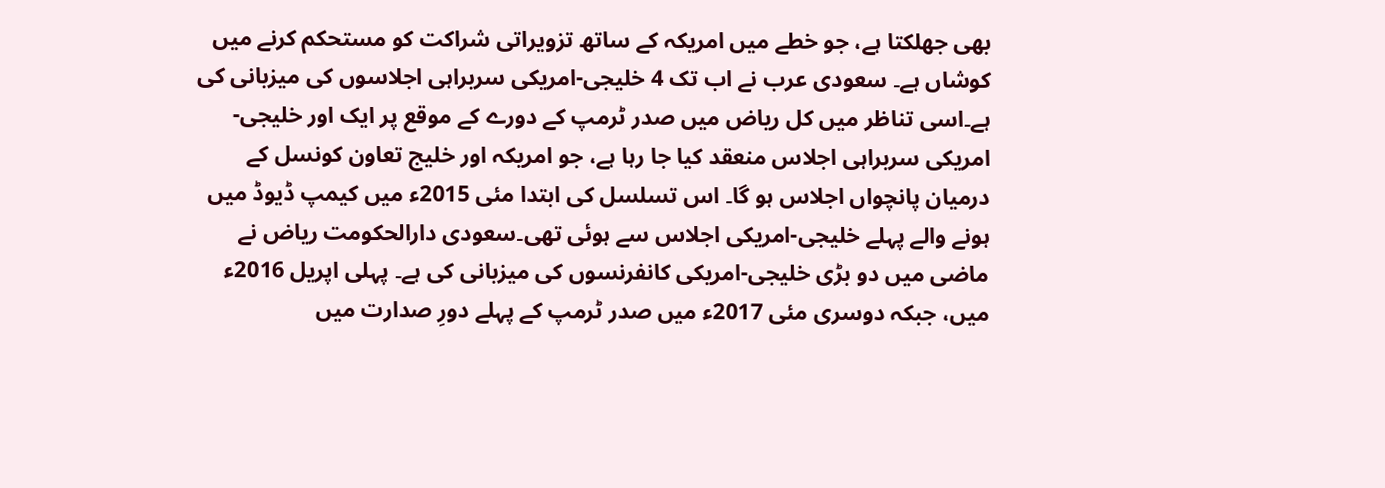بھی جھلکتا ہے، جو خطے میں امریکہ کے ساتھ تزویراتی شراکت کو مستحکم کرنے میں کوشاں ہے۔ سعودی عرب نے اب تک 4 خلیجی-امریکی سربراہی اجلاسوں کی میزبانی کی ہے۔اسی تناظر میں کل ریاض میں صدر ٹرمپ کے دورے کے موقع پر ایک اور خلیجی-امریکی سربراہی اجلاس منعقد کیا جا رہا ہے، جو امریکہ اور خلیج تعاون کونسل کے درمیان پانچواں اجلاس ہو گا۔ اس تسلسل کی ابتدا مئی 2015ء میں کیمپ ڈیوڈ میں ہونے والے پہلے خلیجی-امریکی اجلاس سے ہوئی تھی۔سعودی دارالحکومت ریاض نے ماضی میں دو بڑی خلیجی-امریکی کانفرنسوں کی میزبانی کی ہے۔ پہلی اپریل 2016ء میں، جبکہ دوسری مئی 2017ء میں صدر ٹرمپ کے پہلے دورِ صدارت میں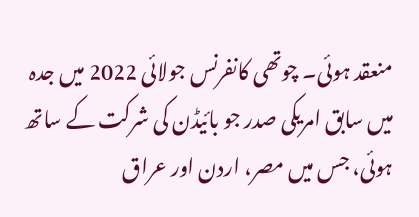منعقد ہوئی۔ چوتھی کانفرنس جولائی 2022 میں جدہ میں سابق امریکی صدر جو بائیڈن کی شرکت کے ساتھ ہوئی، جس میں مصر، اردن اور عراق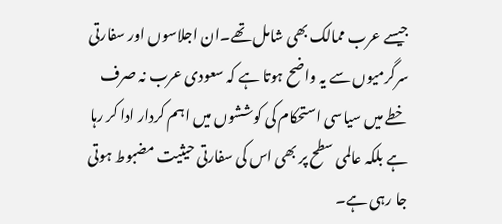جیسے عرب ممالک بھی شامل تھے۔ان اجلاسوں اور سفارتی سرگرمیوں سے یہ واضح ہوتا ہے کہ سعودی عرب نہ صرف خطے میں سیاسی استحکام کی کوششوں میں اہم کردار ادا کر رہا ہے بلکہ عالمی سطح پر بھی اس کی سفارتی حیثیت مضبوط ہوتی جا رہی ہے۔